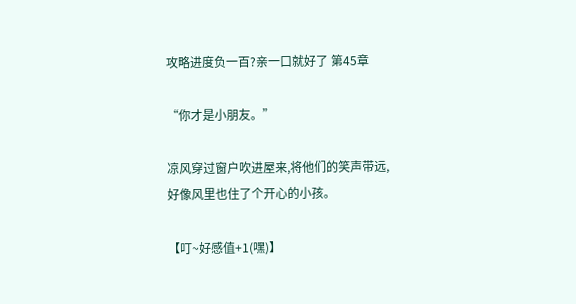攻略进度负一百?亲一口就好了 第45章

“你才是小朋友。”

凉风穿过窗户吹进屋来,将他们的笑声带远,好像风里也住了个开心的小孩。

【叮~好感值+1(嘿)】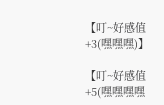【叮~好感值+3(嘿嘿嘿)】

【叮~好感值+5(嘿嘿嘿嘿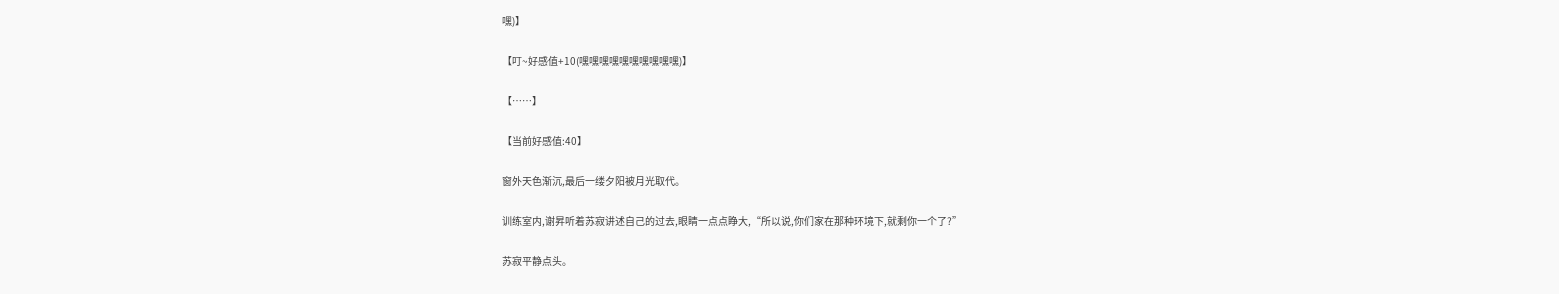嘿)】

【叮~好感值+10(嘿嘿嘿嘿嘿嘿嘿嘿嘿嘿)】

【……】

【当前好感值:40】

窗外天色渐沉,最后一缕夕阳被月光取代。

训练室内,谢昇听着苏寂讲述自己的过去,眼睛一点点睁大,“所以说,你们家在那种环境下,就剩你一个了?”

苏寂平静点头。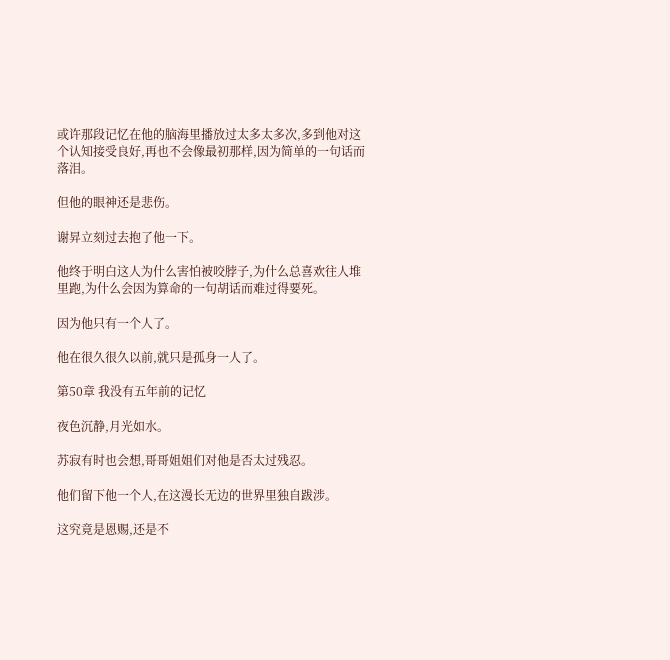或许那段记忆在他的脑海里播放过太多太多次,多到他对这个认知接受良好,再也不会像最初那样,因为简单的一句话而落泪。

但他的眼神还是悲伤。

谢昇立刻过去抱了他一下。

他终于明白这人为什么害怕被咬脖子,为什么总喜欢往人堆里跑,为什么会因为算命的一句胡话而难过得要死。

因为他只有一个人了。

他在很久很久以前,就只是孤身一人了。

第50章 我没有五年前的记忆

夜色沉静,月光如水。

苏寂有时也会想,哥哥姐姐们对他是否太过残忍。

他们留下他一个人,在这漫长无边的世界里独自跋涉。

这究竟是恩赐,还是不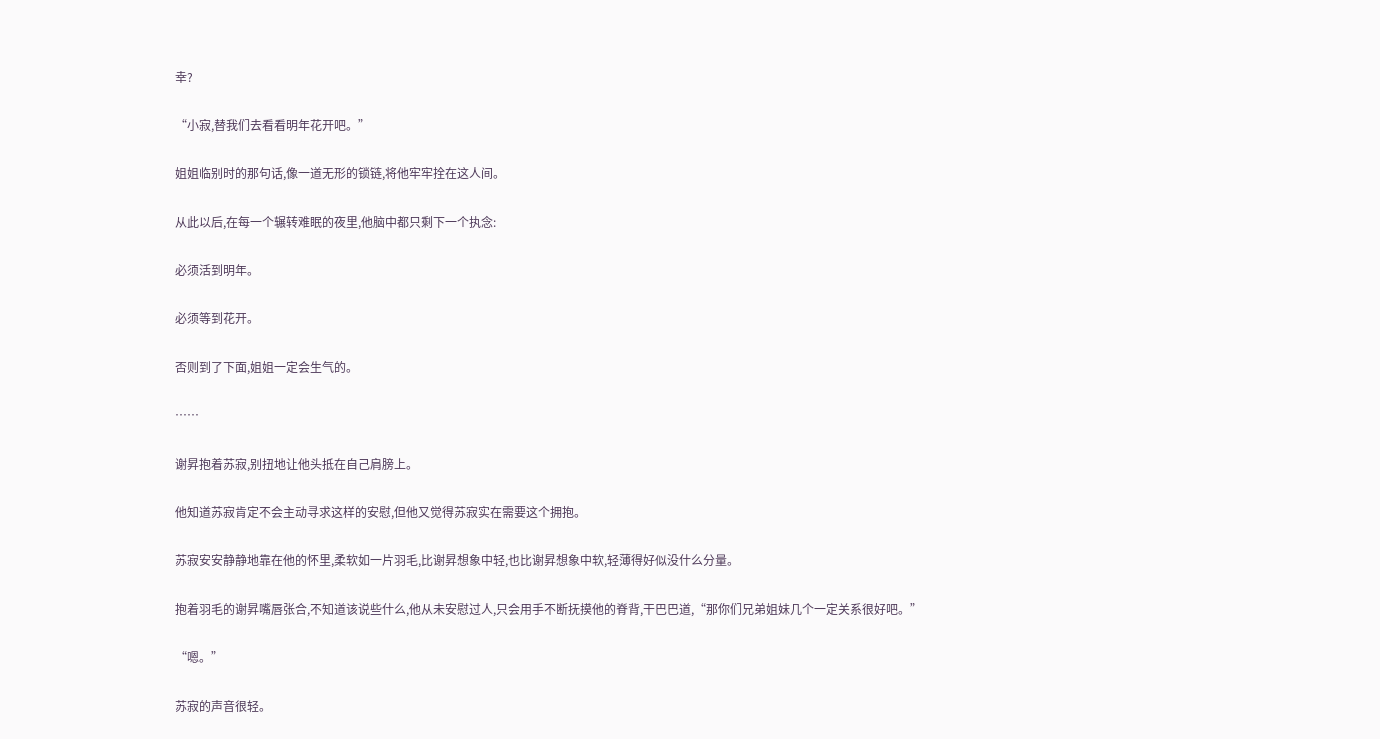幸?

“小寂,替我们去看看明年花开吧。”

姐姐临别时的那句话,像一道无形的锁链,将他牢牢拴在这人间。

从此以后,在每一个辗转难眠的夜里,他脑中都只剩下一个执念:

必须活到明年。

必须等到花开。

否则到了下面,姐姐一定会生气的。

……

谢昇抱着苏寂,别扭地让他头抵在自己肩膀上。

他知道苏寂肯定不会主动寻求这样的安慰,但他又觉得苏寂实在需要这个拥抱。

苏寂安安静静地靠在他的怀里,柔软如一片羽毛,比谢昇想象中轻,也比谢昇想象中软,轻薄得好似没什么分量。

抱着羽毛的谢昇嘴唇张合,不知道该说些什么,他从未安慰过人,只会用手不断抚摸他的脊背,干巴巴道,“那你们兄弟姐妹几个一定关系很好吧。”

“嗯。”

苏寂的声音很轻。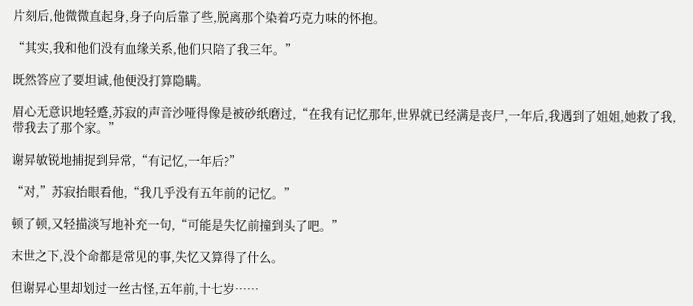片刻后,他微微直起身,身子向后靠了些,脱离那个染着巧克力味的怀抱。

“其实,我和他们没有血缘关系,他们只陪了我三年。”

既然答应了要坦诚,他便没打算隐瞒。

眉心无意识地轻蹙,苏寂的声音沙哑得像是被砂纸磨过,“在我有记忆那年,世界就已经满是丧尸,一年后,我遇到了姐姐,她救了我,带我去了那个家。”

谢昇敏锐地捕捉到异常,“有记忆,一年后?”

“对,”苏寂抬眼看他,“我几乎没有五年前的记忆。”

顿了顿,又轻描淡写地补充一句,“可能是失忆前撞到头了吧。”

末世之下,没个命都是常见的事,失忆又算得了什么。

但谢昇心里却划过一丝古怪,五年前,十七岁……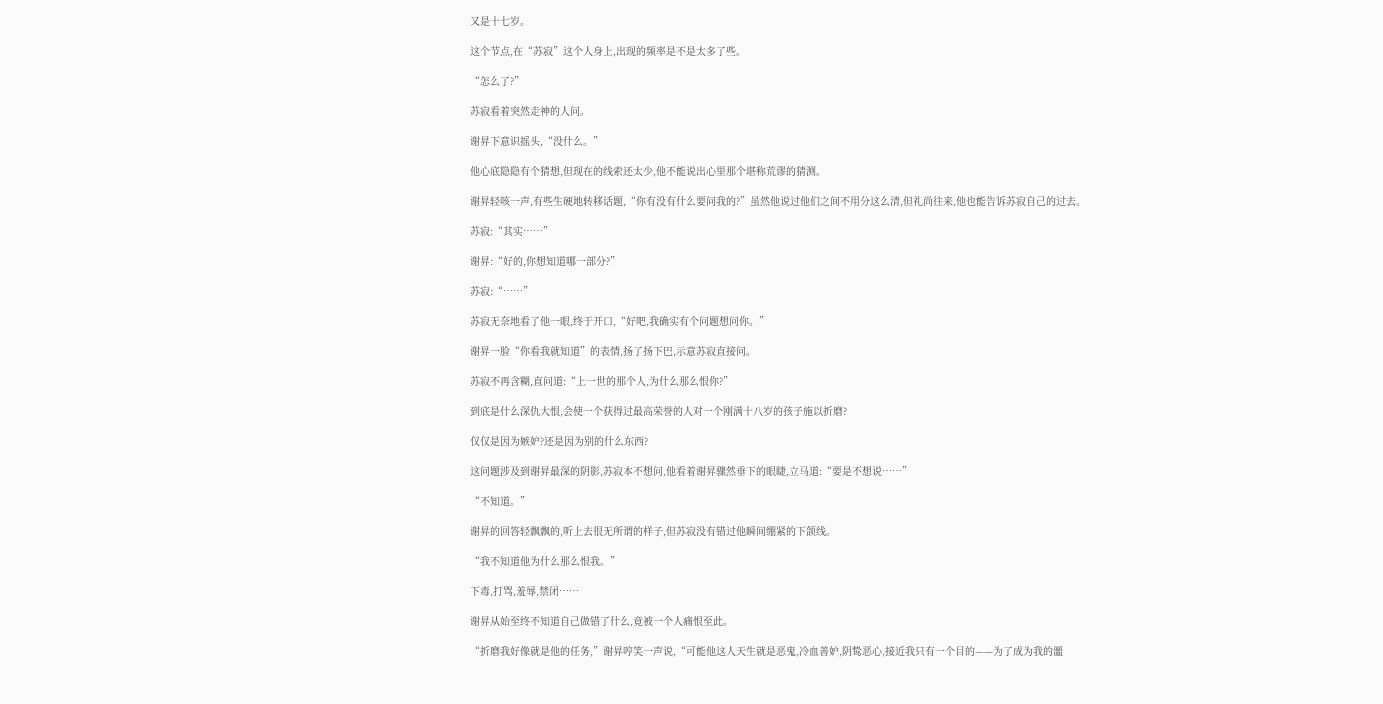又是十七岁。

这个节点,在“苏寂”这个人身上,出现的频率是不是太多了些。

“怎么了?”

苏寂看着突然走神的人问。

谢昇下意识摇头,“没什么。”

他心底隐隐有个猜想,但现在的线索还太少,他不能说出心里那个堪称荒谬的猜测。

谢昇轻咳一声,有些生硬地转移话题,“你有没有什么要问我的?”虽然他说过他们之间不用分这么清,但礼尚往来,他也能告诉苏寂自己的过去。

苏寂:“其实……”

谢昇:“好的,你想知道哪一部分?”

苏寂:“……”

苏寂无奈地看了他一眼,终于开口,“好吧,我确实有个问题想问你。”

谢昇一脸“你看我就知道”的表情,扬了扬下巴,示意苏寂直接问。

苏寂不再含糊,直问道:“上一世的那个人,为什么那么恨你?”

到底是什么深仇大恨,会使一个获得过最高荣誉的人对一个刚满十八岁的孩子施以折磨?

仅仅是因为嫉妒?还是因为别的什么东西?

这问题涉及到谢昇最深的阴影,苏寂本不想问,他看着谢昇骤然垂下的眼睫,立马道:“要是不想说……”

“不知道。”

谢昇的回答轻飘飘的,听上去很无所谓的样子,但苏寂没有错过他瞬间绷紧的下颌线。

“我不知道他为什么那么恨我。”

下毒,打骂,羞辱,禁闭……

谢昇从始至终不知道自己做错了什么,竟被一个人痛恨至此。

“折磨我好像就是他的任务,”谢昇哼笑一声说,“可能他这人天生就是恶鬼,冷血善妒,阴鸷恶心,接近我只有一个目的——为了成为我的噩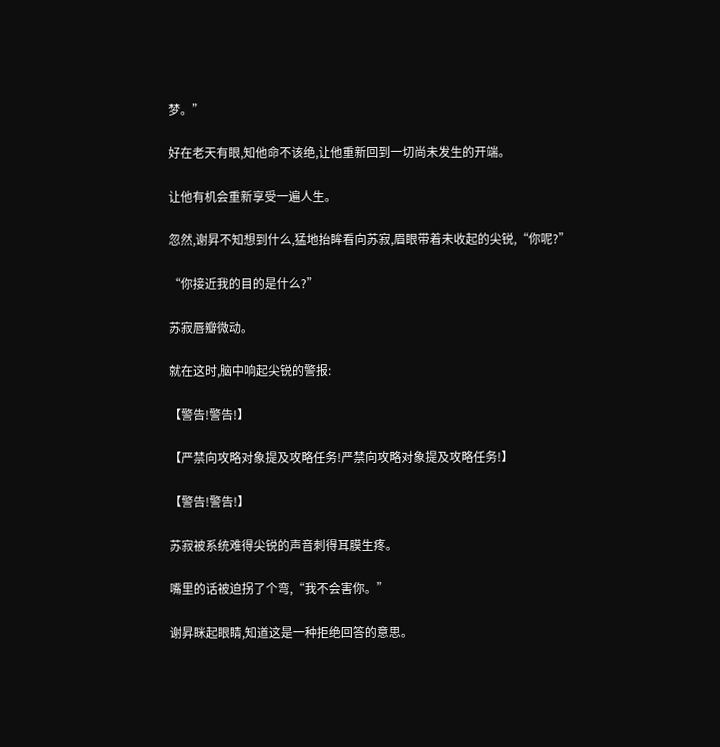梦。”

好在老天有眼,知他命不该绝,让他重新回到一切尚未发生的开端。

让他有机会重新享受一遍人生。

忽然,谢昇不知想到什么,猛地抬眸看向苏寂,眉眼带着未收起的尖锐,“你呢?”

“你接近我的目的是什么?”

苏寂唇瓣微动。

就在这时,脑中响起尖锐的警报:

【警告!警告!】

【严禁向攻略对象提及攻略任务!严禁向攻略对象提及攻略任务!】

【警告!警告!】

苏寂被系统难得尖锐的声音刺得耳膜生疼。

嘴里的话被迫拐了个弯,“我不会害你。”

谢昇眯起眼睛,知道这是一种拒绝回答的意思。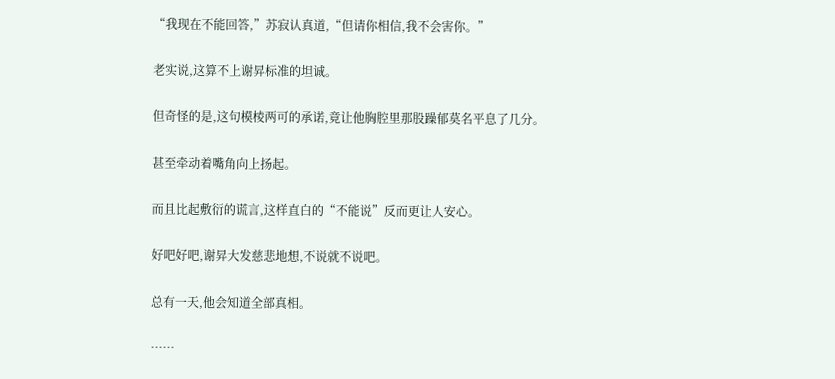“我现在不能回答,”苏寂认真道,“但请你相信,我不会害你。”

老实说,这算不上谢昇标准的坦诚。

但奇怪的是,这句模棱两可的承诺,竟让他胸腔里那股躁郁莫名平息了几分。

甚至牵动着嘴角向上扬起。

而且比起敷衍的谎言,这样直白的“不能说”反而更让人安心。

好吧好吧,谢昇大发慈悲地想,不说就不说吧。

总有一天,他会知道全部真相。

……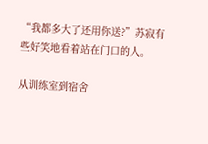“我都多大了还用你送?”苏寂有些好笑地看着站在门口的人。

从训练室到宿舍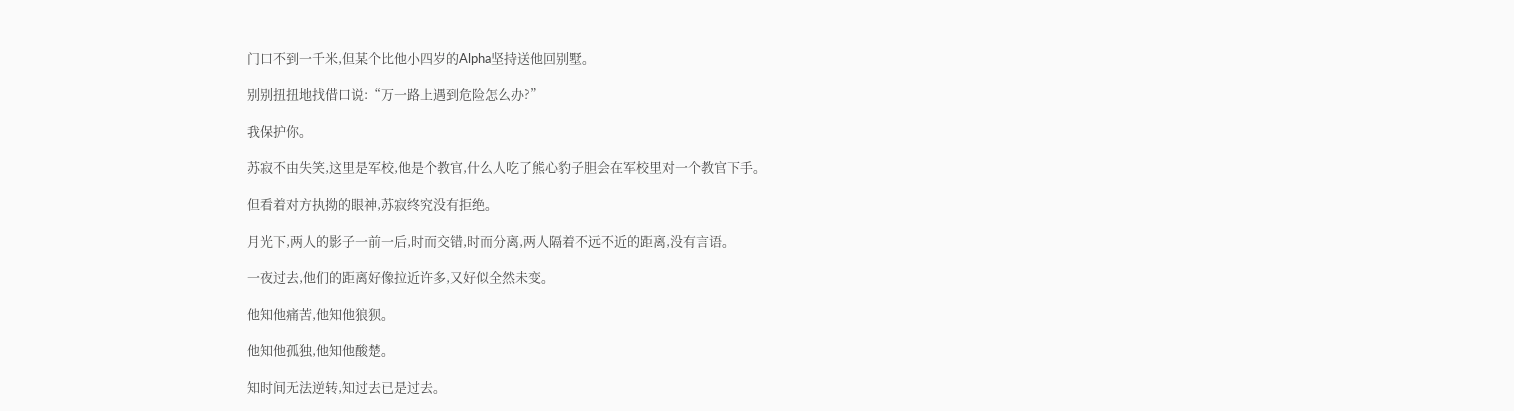门口不到一千米,但某个比他小四岁的Alpha坚持送他回别墅。

别别扭扭地找借口说:“万一路上遇到危险怎么办?”

我保护你。

苏寂不由失笑,这里是军校,他是个教官,什么人吃了熊心豹子胆会在军校里对一个教官下手。

但看着对方执拗的眼神,苏寂终究没有拒绝。

月光下,两人的影子一前一后,时而交错,时而分离,两人隔着不远不近的距离,没有言语。

一夜过去,他们的距离好像拉近许多,又好似全然未变。

他知他痛苦,他知他狼狈。

他知他孤独,他知他酸楚。

知时间无法逆转,知过去已是过去。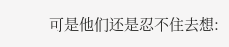可是他们还是忍不住去想: